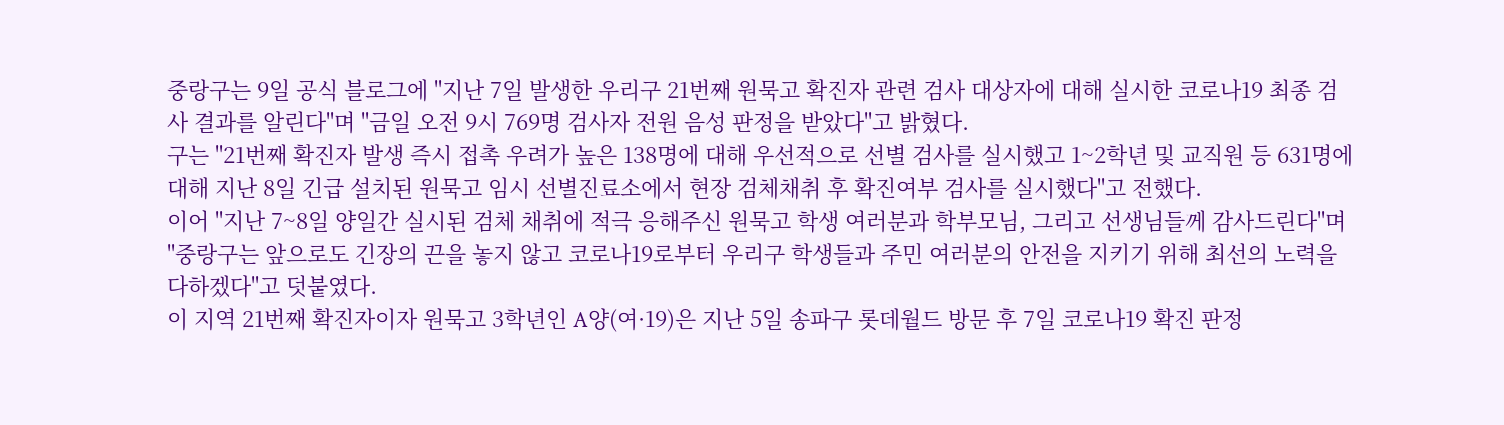중랑구는 9일 공식 블로그에 "지난 7일 발생한 우리구 21번째 원묵고 확진자 관련 검사 대상자에 대해 실시한 코로나19 최종 검사 결과를 알린다"며 "금일 오전 9시 769명 검사자 전원 음성 판정을 받았다"고 밝혔다.
구는 "21번째 확진자 발생 즉시 접촉 우려가 높은 138명에 대해 우선적으로 선별 검사를 실시했고 1~2학년 및 교직원 등 631명에 대해 지난 8일 긴급 설치된 원묵고 임시 선별진료소에서 현장 검체채취 후 확진여부 검사를 실시했다"고 전했다.
이어 "지난 7~8일 양일간 실시된 검체 채취에 적극 응해주신 원묵고 학생 여러분과 학부모님, 그리고 선생님들께 감사드린다"며 "중랑구는 앞으로도 긴장의 끈을 놓지 않고 코로나19로부터 우리구 학생들과 주민 여러분의 안전을 지키기 위해 최선의 노력을 다하겠다"고 덧붙였다.
이 지역 21번째 확진자이자 원묵고 3학년인 A양(여·19)은 지난 5일 송파구 롯데월드 방문 후 7일 코로나19 확진 판정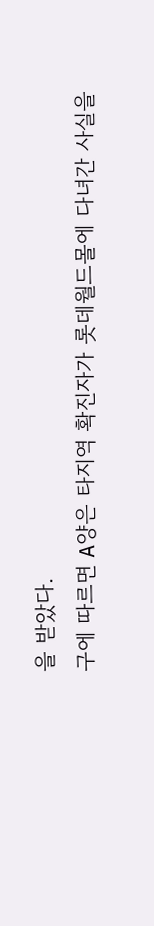을 받았다.
구에 따르면 A양은 타지역 확진자가 롯데월드몰에 다녀간 사실을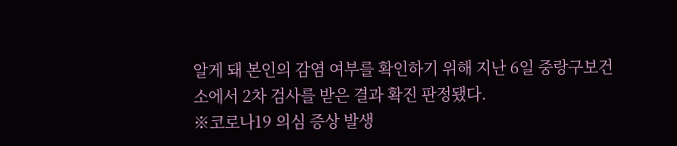알게 돼 본인의 감염 여부를 확인하기 위해 지난 6일 중랑구보건소에서 2차 검사를 받은 결과 확진 판정됐다.
※코로나19 의심 증상 발생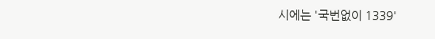시에는 '국번없이 1339'